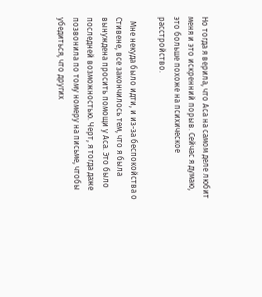Но тогда я верила, что Аса на самом деле любит меня и это искренний порыв. Сейчас я думаю, это больше похоже на психическое расстройство.

  Мне некуда было идти, и из-за беспокойства о Стивене, все закончилось тем, что я была вынуждена просить помощи у Аса. Это было последней возможностью. Черт, я тогда даже позвонила по тому номеру на письме, чтобы убедиться, что других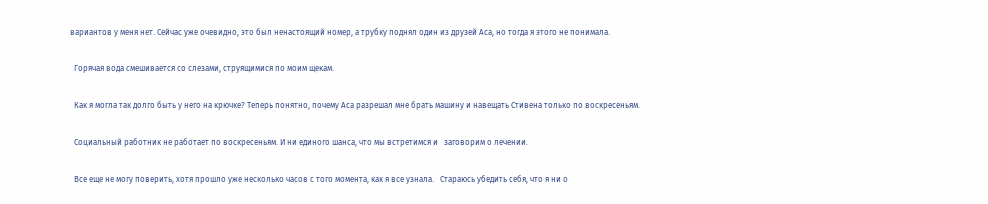вариантов у меня нет. Сейчас уже очевидно, это был ненастоящий номер, а трубку поднял один из друзей Аса, но тогда я этого не понимала.

  Горячая вода смешивается со слезами, струящимися по моим щекам.

  Как я могла так долго быть у него на крючке? Теперь понятно, почему Аса разрешал мне брать машину и навещать Стивена только по воскресеньям.

  Социальный работник не работает по воскресеньям. И ни единого шанса, что мы встретимся и   заговорим о лечении.

  Все еще не могу поверить, хотя прошло уже несколько часов с того момента, как я все узнала.   Стараюсь убедить себя, что я ни о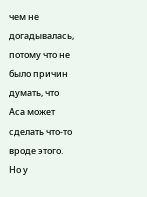чем не догадывалась, потому что не было причин думать, что   Аса может сделать что-то вроде этого. Но у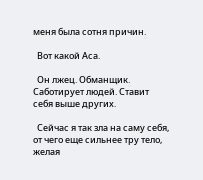меня была сотня причин.

  Вот какой Аса.

  Он лжец. Обманщик. Саботирует людей. Ставит себя выше других.

  Сейчас я так зла на саму себя, от чего еще сильнее тру тело, желая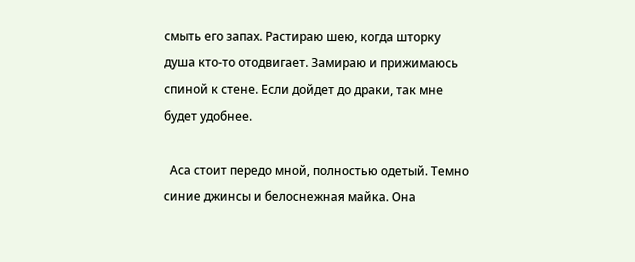смыть его запах. Растираю шею, когда шторку душа кто-то отодвигает. Замираю и прижимаюсь спиной к стене. Если дойдет до драки, так мне будет удобнее.

  Аса стоит передо мной, полностью одетый. Темно синие джинсы и белоснежная майка. Она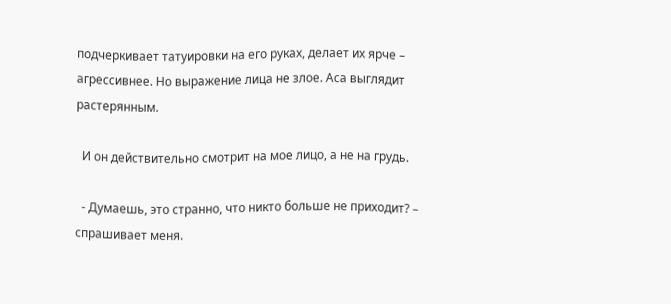подчеркивает татуировки на его руках, делает их ярче – агрессивнее. Но выражение лица не злое. Аса выглядит растерянным.

  И он действительно смотрит на мое лицо, а не на грудь.

  - Думаешь, это странно, что никто больше не приходит? – спрашивает меня.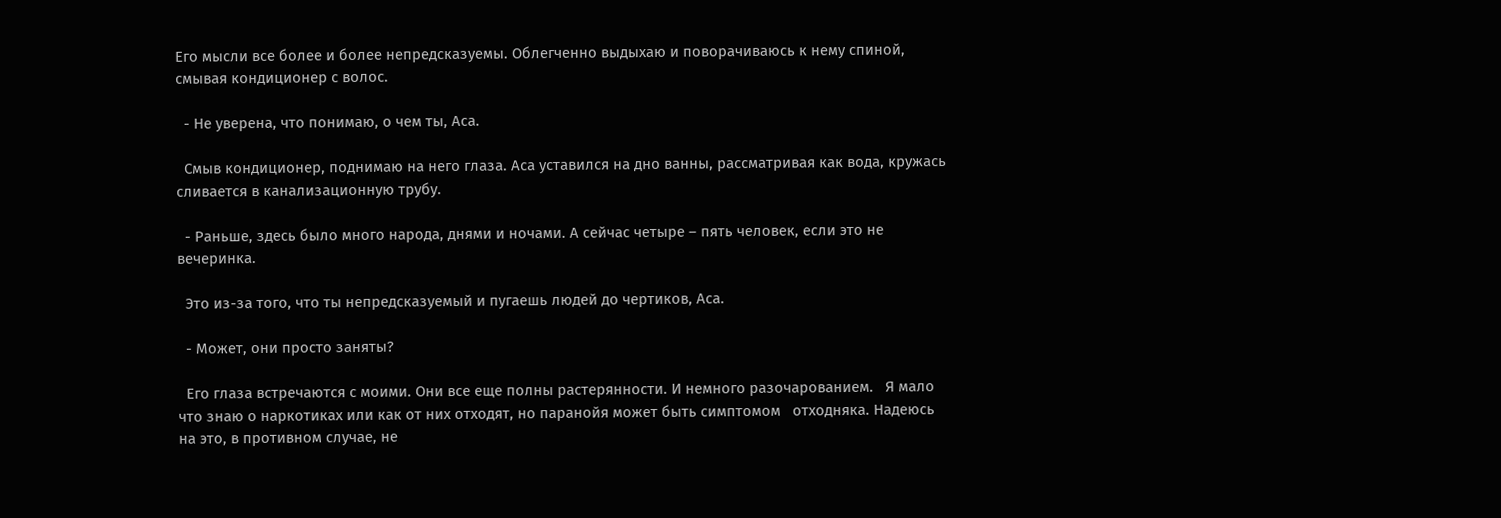Его мысли все более и более непредсказуемы. Облегченно выдыхаю и поворачиваюсь к нему спиной, смывая кондиционер с волос.

  - Не уверена, что понимаю, о чем ты, Аса.

  Смыв кондиционер, поднимаю на него глаза. Аса уставился на дно ванны, рассматривая как вода, кружась сливается в канализационную трубу.

  - Раньше, здесь было много народа, днями и ночами. А сейчас четыре – пять человек, если это не вечеринка.

  Это из-за того, что ты непредсказуемый и пугаешь людей до чертиков, Аса.

  - Может, они просто заняты?

  Его глаза встречаются с моими. Они все еще полны растерянности. И немного разочарованием.   Я мало что знаю о наркотиках или как от них отходят, но паранойя может быть симптомом   отходняка. Надеюсь на это, в противном случае, не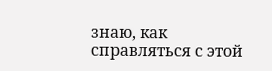знаю, как справляться с этой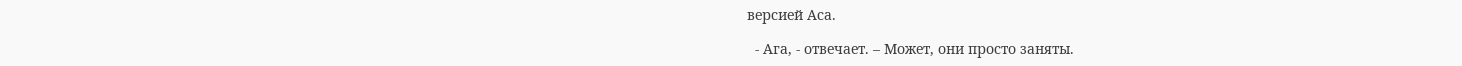версией Аса.

  - Ага, - отвечает. – Может, они просто заняты.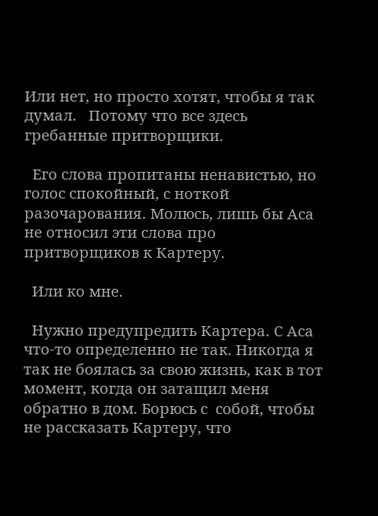Или нет, но просто хотят, чтобы я так думал.   Потому что все здесь гребанные притворщики.

  Его слова пропитаны ненавистью, но голос спокойный, с ноткой разочарования. Молюсь, лишь бы Аса не относил эти слова про притворщиков к Картеру.

  Или ко мне.

  Нужно предупредить Картера. С Аса что-то определенно не так. Никогда я так не боялась за свою жизнь, как в тот момент, когда он затащил меня обратно в дом. Борюсь с  собой, чтобы не рассказать Картеру, что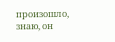произошло, знаю, он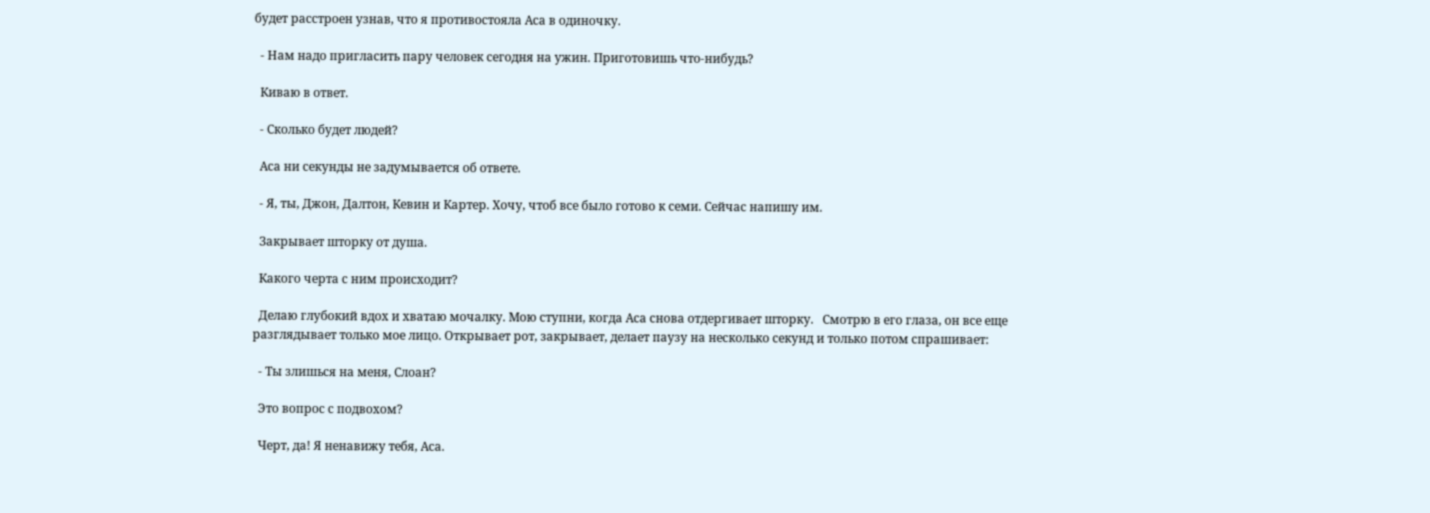будет расстроен узнав, что я противостояла Аса в одиночку.

  - Нам надо пригласить пару человек сегодня на ужин. Приготовишь что-нибудь?

  Киваю в ответ.

  - Сколько будет людей?

  Аса ни секунды не задумывается об ответе.

  - Я, ты, Джон, Далтон, Кевин и Картер. Хочу, чтоб все было готово к семи. Сейчас напишу им.

  Закрывает шторку от душа.

  Какого черта с ним происходит?

  Делаю глубокий вдох и хватаю мочалку. Мою ступни, когда Аса снова отдергивает шторку.   Смотрю в его глаза, он все еще разглядывает только мое лицо. Открывает рот, закрывает, делает паузу на несколько секунд и только потом спрашивает:

  - Ты злишься на меня, Слоан?

  Это вопрос с подвохом?

  Черт, да! Я ненавижу тебя, Аса.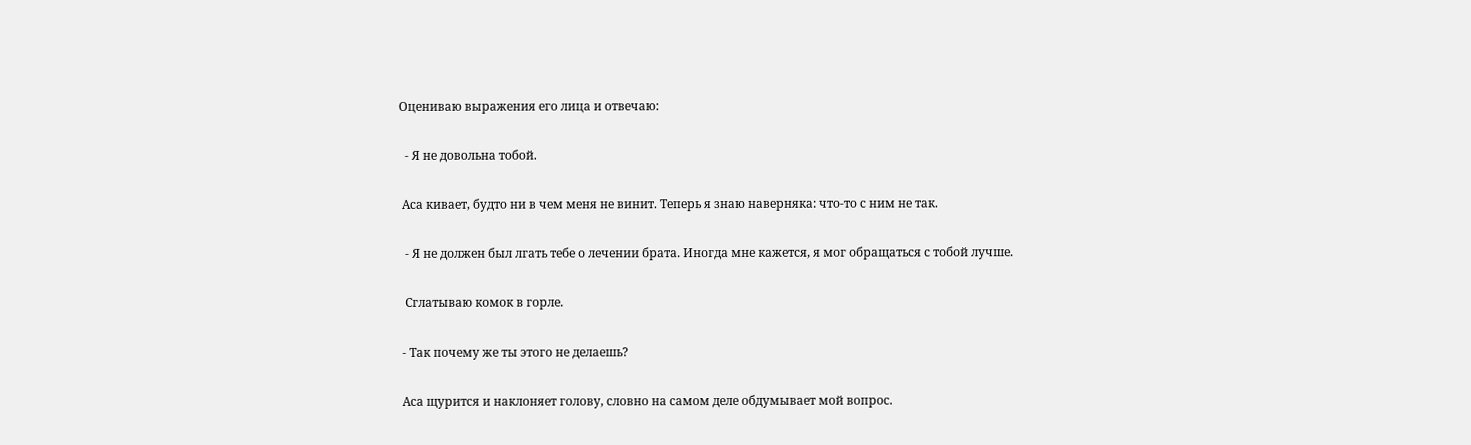Оцениваю выражения его лица и отвечаю:

  - Я не довольна тобой.

 Аса кивает, будто ни в чем меня не винит. Теперь я знаю наверняка: что-то с ним не так.

  - Я не должен был лгать тебе о лечении брата. Иногда мне кажется, я мог обращаться с тобой лучше.

  Сглатываю комок в горле.

 - Так почему же ты этого не делаешь?

 Аса щурится и наклоняет голову, словно на самом деле обдумывает мой вопрос.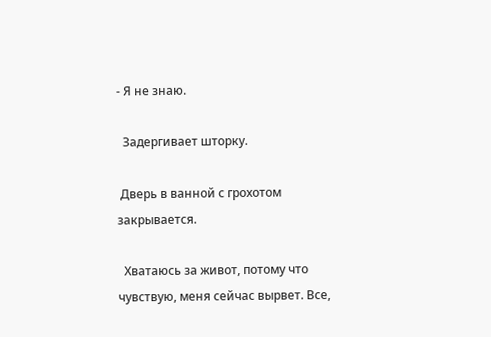- Я не знаю.

  Задергивает шторку.

 Дверь в ванной с грохотом закрывается.

  Хватаюсь за живот, потому что чувствую, меня сейчас вырвет. Все,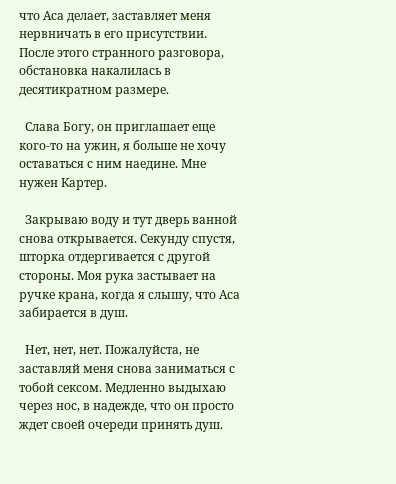что Аса делает, заставляет меня нервничать в его присутствии. После этого странного разговора, обстановка накалилась в десятикратном размере.

  Слава Богу, он приглашает еще кого-то на ужин, я больше не хочу оставаться с ним наедине. Мне нужен Картер.

  Закрываю воду и тут дверь ванной снова открывается. Секунду спустя, шторка отдергивается с другой стороны. Моя рука застывает на ручке крана, когда я слышу, что Аса забирается в душ.

  Нет, нет, нет. Пожалуйста, не заставляй меня снова заниматься с тобой сексом. Медленно выдыхаю через нос, в надежде, что он просто ждет своей очереди принять душ.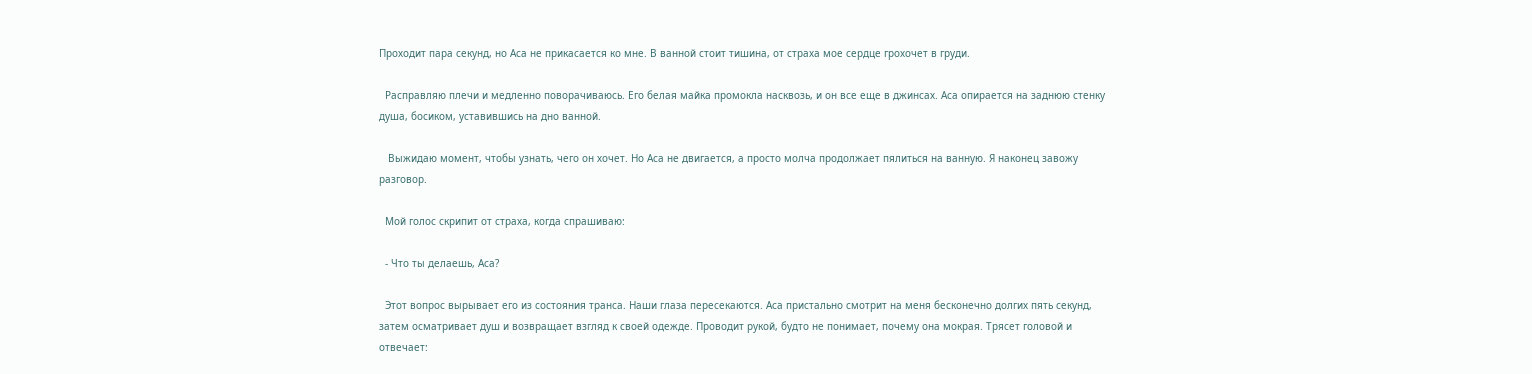Проходит пара секунд, но Аса не прикасается ко мне. В ванной стоит тишина, от страха мое сердце грохочет в груди.

  Расправляю плечи и медленно поворачиваюсь. Его белая майка промокла насквозь, и он все еще в джинсах. Аса опирается на заднюю стенку душа, босиком, уставившись на дно ванной.

   Выжидаю момент, чтобы узнать, чего он хочет. Но Аса не двигается, а просто молча продолжает пялиться на ванную. Я наконец завожу разговор.

  Мой голос скрипит от страха, когда спрашиваю:

  - Что ты делаешь, Аса?

  Этот вопрос вырывает его из состояния транса. Наши глаза пересекаются. Аса пристально смотрит на меня бесконечно долгих пять секунд, затем осматривает душ и возвращает взгляд к своей одежде. Проводит рукой, будто не понимает, почему она мокрая. Трясет головой и отвечает: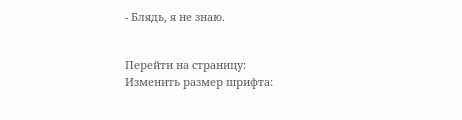- Блядь, я не знаю.


Перейти на страницу:
Изменить размер шрифта: